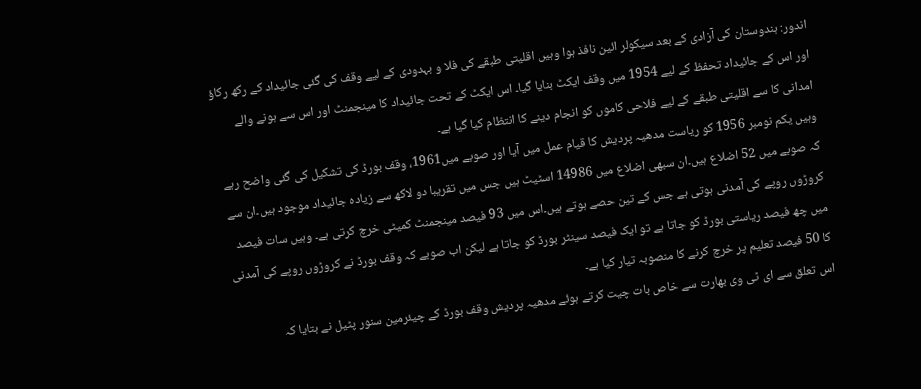اندور: ہندوستان کی آزادی کے بعد سیکولر ائین نافذ ہوا وہیں اقلیتی طبقے کی فلا و بہدودی کے لیے وقف کی گئی جائیداد کے رکھ رکاؤ اور اس کے جائیداد تحفظ کے لیے 1954 میں وقف ایکٹ بنایا گیا۔ اس ایکٹ کے تحت جائیداد کا مینجمنٹ اور اس سے ہونے والے امدانی کا سے اقلیتی طبقے کے لیے فلاحی کاموں کو انجام دینے کا انتظام کیا گیا ہے۔
وہیں یکم نومبر 1956 کو ریاست مدھیہ پردیش کا قیام عمل میں آیا اور صوبے میں1961، وقف بورڈ کی تشکیل کی گئی واضح رہے کہ صوبے میں 52 اضلاع ہیں۔ان سبھی اضلاع میں 14986 اسٹیٹ ہیں جس میں تقریبا دو لاکھ سے زیادہ جائیداد موجود ہیں۔ان سے کروڑوں روپے کی آمدنی ہوتی ہے جس کے تین حصے ہوتے ہیں۔اس میں 93 فیصد مینجمنٹ کمیٹی خرچ کرتی ہے۔ وہیں سات فیصد میں چھ فیصد ریاستی بورڈ کو جاتا ہے تو ایک فیصد سینٹر بورڈ کو جاتا ہے لیکن اب صوبے کہ وقف بورڈ نے کروڑوں روپے کی آمدنی کا 50 فیصد تعلیم پر خرچ کرنے کا منصوبہ تیار کیا ہے۔
اس تعلق سے ای ٹی وی بھارت سے خاص بات چیت کرتے ہوئے مدھیہ پردیش وقف بورڈ کے چیئرمین سنور پٹیل نے بتایا کہ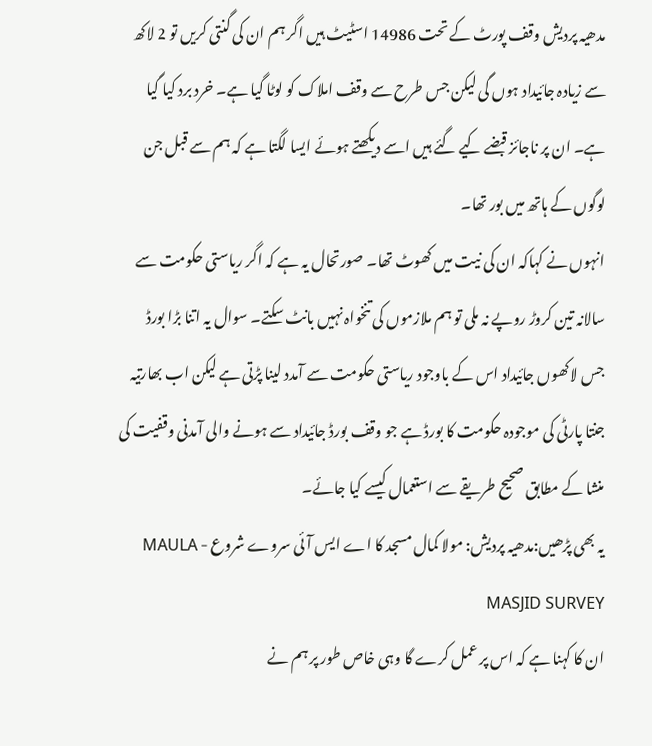مدھیہ پردیش وقف پورٹ کے تحت 14986 اسٹیٹ ہیں اگر ہم ان کی گنتی کریں تو 2 لاکھ سے زیادہ جائیداد ہوں گی لیکن جس طرح سے وقف املاک کو لوٹا گیا ہے۔ خرد برد کیا گیا ہے۔ ان پر ناجائز قبضے کیے گئے ہیں اسے دیکھتے ہوئے ایسا لگتا ہے کہ ہم سے قبل جن لوگوں کے ہاتھ میں بور تھا۔
انہوں نے کہاکہ ان کی نیت میں کھوٹ تھا۔ صورتحال یہ ہے کہ اگر ریاستی حکومت سے سالانہ تین کروڑ روپے نہ ملی تو ہم ملازموں کی تنخواہ نہیں بانٹ سکتے۔ سوال یہ اتنا بڑا بورڈ جس لاکھوں جائیداد اس کے باوجود ریاستی حکومت سے آمدد لینا پڑتی ہے لیکن اب بھارتیہ جنتا پارٹی کی موجودہ حکومت کا بورڈ ہے جو وقف بورڈ جائیداد سے ہونے والی آمدنی وقفیت کی منشا کے مطابق صحیح طریقے سے استعمال کیسے کیا جائے۔
یہ بھی پڑھیں:مدھیہ پردیش: مولا کمال مسجد کا اے ایس آئی سروے شروع - MAULA MASJID SURVEY
ان کا کہنا ہے کہ اس پر عمل کرے گا وہی خاص طور پر ہم نے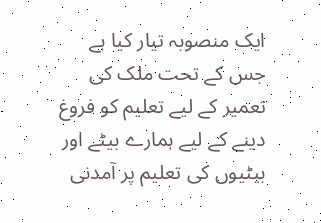ایک منصوبہ تیار کیا ہے جس کے تحت ملک کی تعمیر کے لیے تعلیم کو فروغ دینے کے لیے ہمارے بیٹے اور بیٹیوں کی تعلیم پر آمدنی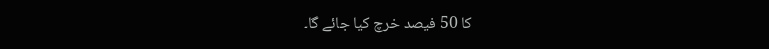کا 50 فیصد خرچ کیا جائے گا۔